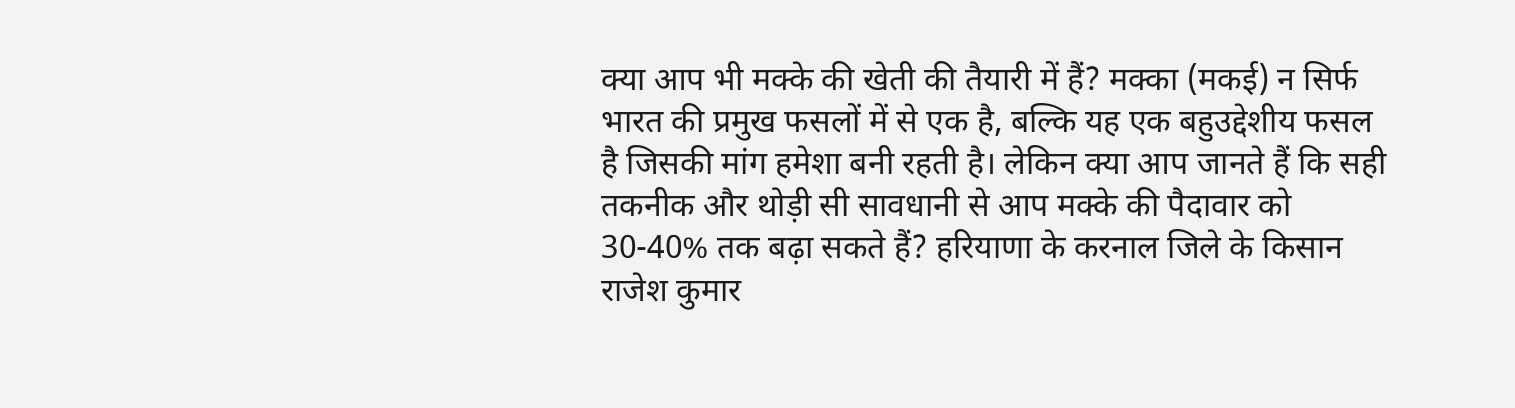क्या आप भी मक्के की खेती की तैयारी में हैं? मक्का (मकई) न सिर्फ भारत की प्रमुख फसलों में से एक है, बल्कि यह एक बहुउद्देशीय फसल है जिसकी मांग हमेशा बनी रहती है। लेकिन क्या आप जानते हैं कि सही तकनीक और थोड़ी सी सावधानी से आप मक्के की पैदावार को 30-40% तक बढ़ा सकते हैं? हरियाणा के करनाल जिले के किसान राजेश कुमार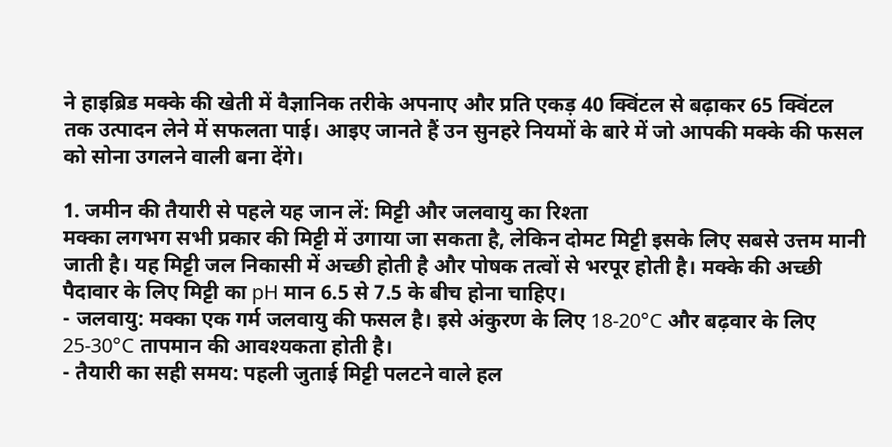ने हाइब्रिड मक्के की खेती में वैज्ञानिक तरीके अपनाए और प्रति एकड़ 40 क्विंटल से बढ़ाकर 65 क्विंटल तक उत्पादन लेने में सफलता पाई। आइए जानते हैं उन सुनहरे नियमों के बारे में जो आपकी मक्के की फसल को सोना उगलने वाली बना देंगे।

1. जमीन की तैयारी से पहले यह जान लें: मिट्टी और जलवायु का रिश्ता
मक्का लगभग सभी प्रकार की मिट्टी में उगाया जा सकता है, लेकिन दोमट मिट्टी इसके लिए सबसे उत्तम मानी जाती है। यह मिट्टी जल निकासी में अच्छी होती है और पोषक तत्वों से भरपूर होती है। मक्के की अच्छी पैदावार के लिए मिट्टी का pH मान 6.5 से 7.5 के बीच होना चाहिए।
- जलवायु: मक्का एक गर्म जलवायु की फसल है। इसे अंकुरण के लिए 18-20°C और बढ़वार के लिए 25-30°C तापमान की आवश्यकता होती है।
- तैयारी का सही समय: पहली जुताई मिट्टी पलटने वाले हल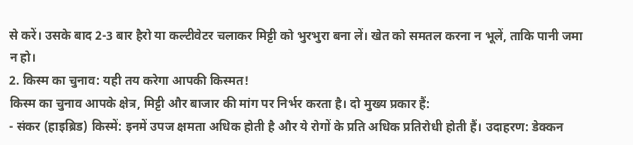से करें। उसके बाद 2-3 बार हैरो या कल्टीवेटर चलाकर मिट्टी को भुरभुरा बना लें। खेत को समतल करना न भूलें, ताकि पानी जमा न हो।
2. किस्म का चुनाव: यही तय करेगा आपकी किस्मत!
किस्म का चुनाव आपके क्षेत्र, मिट्टी और बाजार की मांग पर निर्भर करता है। दो मुख्य प्रकार हैं:
- संकर (हाइब्रिड) किस्में: इनमें उपज क्षमता अधिक होती है और ये रोगों के प्रति अधिक प्रतिरोधी होती हैं। उदाहरण: डेक्कन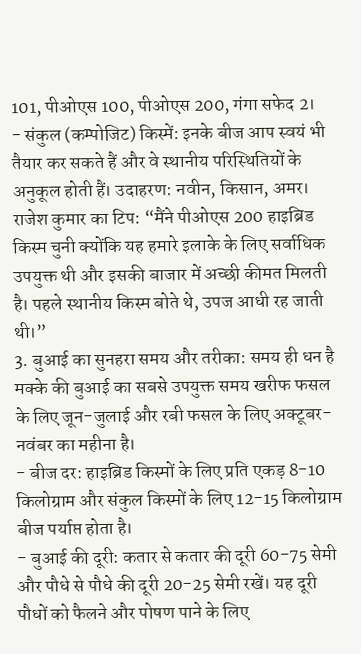101, पीओएस 100, पीओएस 200, गंगा सफेद 2।
- संकुल (कम्पोजिट) किस्में: इनके बीज आप स्वयं भी तैयार कर सकते हैं और वे स्थानीय परिस्थितियों के अनुकूल होती हैं। उदाहरण: नवीन, किसान, अमर।
राजेश कुमार का टिप: “मैंने पीओएस 200 हाइब्रिड किस्म चुनी क्योंकि यह हमारे इलाके के लिए सर्वाधिक उपयुक्त थी और इसकी बाजार में अच्छी कीमत मिलती है। पहले स्थानीय किस्म बोते थे, उपज आधी रह जाती थी।”
3. बुआई का सुनहरा समय और तरीका: समय ही धन है
मक्के की बुआई का सबसे उपयुक्त समय खरीफ फसल के लिए जून-जुलाई और रबी फसल के लिए अक्टूबर-नवंबर का महीना है।
- बीज दर: हाइब्रिड किस्मों के लिए प्रति एकड़ 8-10 किलोग्राम और संकुल किस्मों के लिए 12-15 किलोग्राम बीज पर्याप्त होता है।
- बुआई की दूरी: कतार से कतार की दूरी 60-75 सेमी और पौधे से पौधे की दूरी 20-25 सेमी रखें। यह दूरी पौधों को फैलने और पोषण पाने के लिए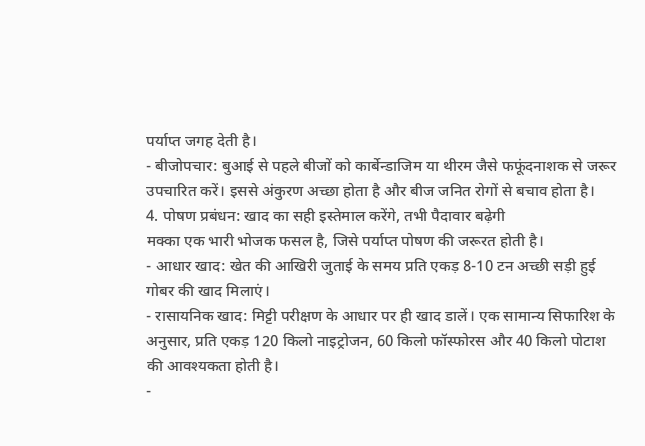पर्याप्त जगह देती है।
- बीजोपचार: बुआई से पहले बीजों को कार्बेन्डाजिम या थीरम जैसे फफूंदनाशक से जरूर उपचारित करें। इससे अंकुरण अच्छा होता है और बीज जनित रोगों से बचाव होता है।
4. पोषण प्रबंधन: खाद का सही इस्तेमाल करेंगे, तभी पैदावार बढ़ेगी
मक्का एक भारी भोजक फसल है, जिसे पर्याप्त पोषण की जरूरत होती है।
- आधार खाद: खेत की आखिरी जुताई के समय प्रति एकड़ 8-10 टन अच्छी सड़ी हुई गोबर की खाद मिलाएं।
- रासायनिक खाद: मिट्टी परीक्षण के आधार पर ही खाद डालें। एक सामान्य सिफारिश के अनुसार, प्रति एकड़ 120 किलो नाइट्रोजन, 60 किलो फॉस्फोरस और 40 किलो पोटाश की आवश्यकता होती है।
-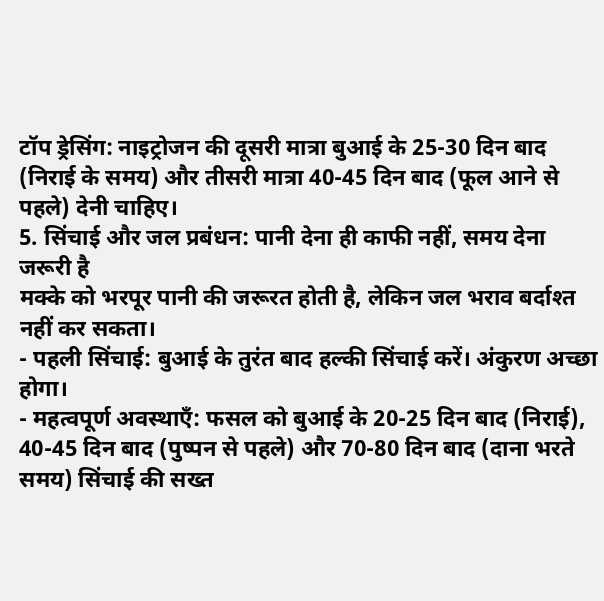टॉप ड्रेसिंग: नाइट्रोजन की दूसरी मात्रा बुआई के 25-30 दिन बाद (निराई के समय) और तीसरी मात्रा 40-45 दिन बाद (फूल आने से पहले) देनी चाहिए।
5. सिंचाई और जल प्रबंधन: पानी देना ही काफी नहीं, समय देना जरूरी है
मक्के को भरपूर पानी की जरूरत होती है, लेकिन जल भराव बर्दाश्त नहीं कर सकता।
- पहली सिंचाई: बुआई के तुरंत बाद हल्की सिंचाई करें। अंकुरण अच्छा होगा।
- महत्वपूर्ण अवस्थाएँ: फसल को बुआई के 20-25 दिन बाद (निराई), 40-45 दिन बाद (पुष्पन से पहले) और 70-80 दिन बाद (दाना भरते समय) सिंचाई की सख्त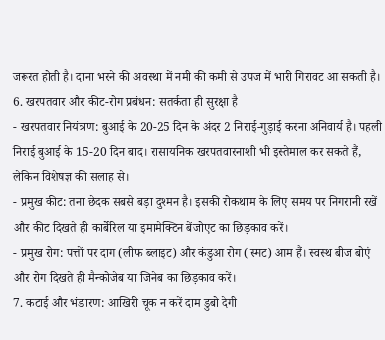जरूरत होती है। दाना भरने की अवस्था में नमी की कमी से उपज में भारी गिरावट आ सकती है।
6. खरपतवार और कीट-रोग प्रबंधन: सतर्कता ही सुरक्षा है
- खरपतवार नियंत्रण: बुआई के 20-25 दिन के अंदर 2 निराई-गुड़ाई करना अनिवार्य है। पहली निराई बुआई के 15-20 दिन बाद। रासायनिक खरपतवारनाशी भी इस्तेमाल कर सकते हैं, लेकिन विशेषज्ञ की सलाह से।
- प्रमुख कीट: तना छेदक सबसे बड़ा दुश्मन है। इसकी रोकथाम के लिए समय पर निगरानी रखें और कीट दिखते ही कार्बेरिल या इमामेक्टिन बेंजोएट का छिड़काव करें।
- प्रमुख रोग: पत्तों पर दाग (लीफ ब्लाइट) और कंडुआ रोग (स्मट) आम हैं। स्वस्थ बीज बोएं और रोग दिखते ही मैन्कोजेब या जिनेब का छिड़काव करें।
7. कटाई और भंडारण: आखिरी चूक न करें दाम डुबो देगी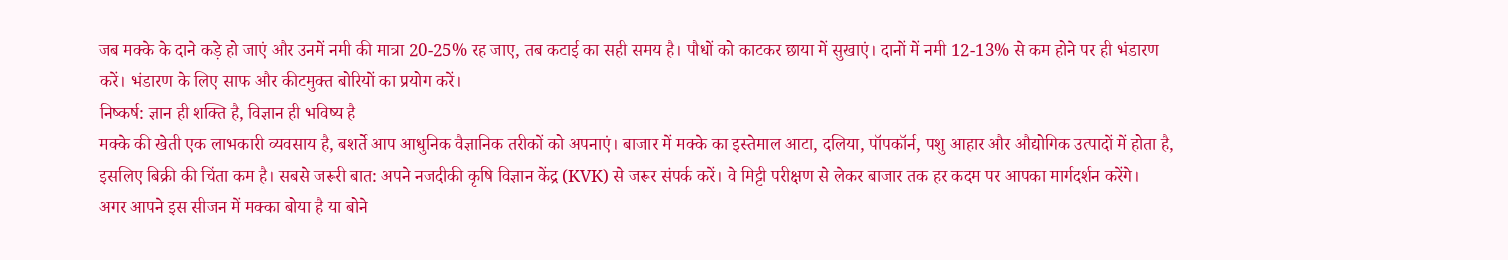जब मक्के के दाने कड़े हो जाएं और उनमें नमी की मात्रा 20-25% रह जाए, तब कटाई का सही समय है। पौधों को काटकर छाया में सुखाएं। दानों में नमी 12-13% से कम होने पर ही भंडारण करें। भंडारण के लिए साफ और कीटमुक्त बोरियों का प्रयोग करें।
निष्कर्ष: ज्ञान ही शक्ति है, विज्ञान ही भविष्य है
मक्के की खेती एक लाभकारी व्यवसाय है, बशर्ते आप आधुनिक वैज्ञानिक तरीकों को अपनाएं। बाजार में मक्के का इस्तेमाल आटा, दलिया, पॉपकॉर्न, पशु आहार और औद्योगिक उत्पादों में होता है, इसलिए बिक्री की चिंता कम है। सबसे जरूरी बात: अपने नजदीकी कृषि विज्ञान केंद्र (KVK) से जरूर संपर्क करें। वे मिट्टी परीक्षण से लेकर बाजार तक हर कदम पर आपका मार्गदर्शन करेंगे।
अगर आपने इस सीजन में मक्का बोया है या बोने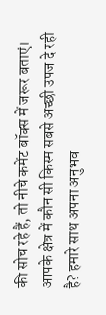की सोच रहे हैं, तो नीचे कमेंट बॉक्स में जरूर बताएं। आपके क्षेत्र में कौन सी किस्म सबसे अच्छी उपज दे रही है? हमारे साथ अपना अनुभव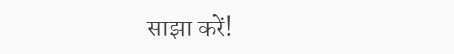साझा करें!